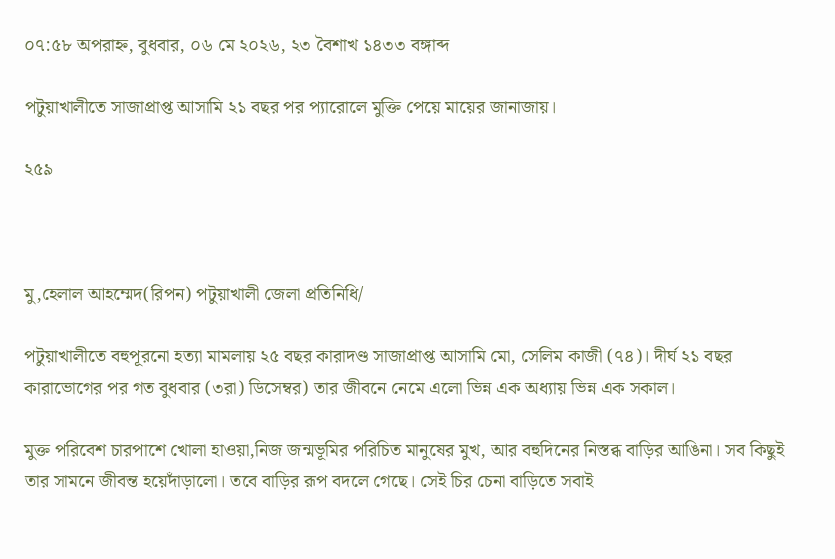০৭:৫৮ অপরাহ্ন, বুধবার, ০৬ মে ২০২৬, ২৩ বৈশাখ ১৪৩৩ বঙ্গাব্দ

পটুয়াখালীতে সাজাপ্রাপ্ত আসামি ২১ বছর পর প্যারোলে মুক্তি পেয়ে মায়ের জানাজায়।

২৫৯



মু,হেলাল আহম্মেদ(রিপন) পটুয়াখালী জেলা প্রতিনিধি/

পটুয়াখালীতে বহুপূরনো হত্যা মামলায় ২৫ বছর কারাদণ্ড সাজাপ্রাপ্ত আসামি মো, সেলিম কাজী (৭৪)। দীর্ঘ ২১ বছর কারাভোগের পর গত বুধবার (৩রা) ডিসেম্বর) তার জীবনে নেমে এলো ভিন্ন এক অধ্যায় ভিন্ন এক সকাল।

মুক্ত পরিবেশ চারপাশে খোলা হাওয়া,নিজ জন্মভূমির পরিচিত মানুষের মুখ, আর বহুদিনের নিস্তব্ধ বাড়ির আঙিনা। সব কিছুই তার সামনে জীবন্ত হয়েদাঁড়ালো। তবে বাড়ির রূপ বদলে গেছে। সেই চির চেনা বাড়িতে সবাই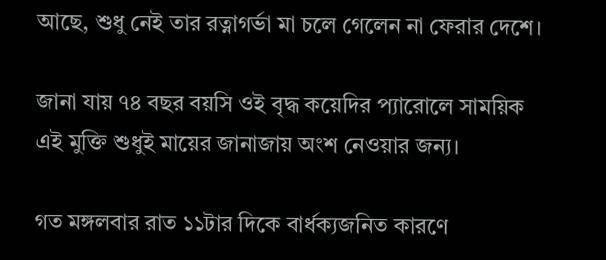আছে, শুধু নেই তার রত্নাগর্ভা মা চলে গেলেন না ফেরার দেশে।

জানা যায় ৭৪ বছর বয়সি ওই বৃদ্ধ কয়েদির প্যারোলে সাময়িক এই মুক্তি শুধুই মায়ের জানাজায় অংশ নেওয়ার জন্য।

গত মঙ্গলবার রাত ১১টার দিকে বার্ধক্যজনিত কারণে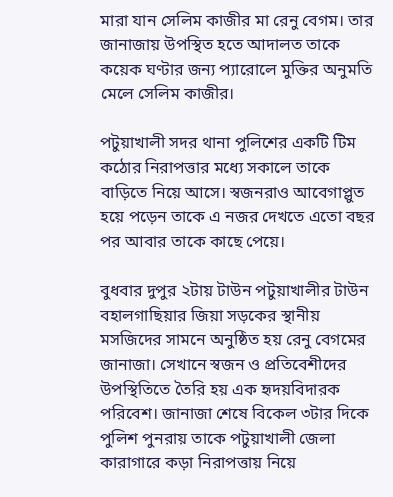মারা যান সেলিম কাজীর মা রেনু বেগম। তার জানাজায় উপস্থিত হতে আদালত তাকে কয়েক ঘণ্টার জন্য প্যারোলে মুক্তির অনুমতি মেলে সেলিম কাজীর।

পটুয়াখালী সদর থানা পুলিশের একটি টিম কঠোর নিরাপত্তার মধ্যে সকালে তাকে বাড়িতে নিয়ে আসে। স্বজনরাও আবেগাপ্লুত হয়ে পড়েন তাকে এ নজর দেখতে এতো বছর পর আবার তাকে কাছে পেয়ে।

বুধবার দুপুর ২টায় টাউন পটুয়াখালীর টাউন বহালগাছিয়ার জিয়া সড়কের স্থানীয় মসজিদের সামনে অনুষ্ঠিত হয় রেনু বেগমের জানাজা। সেখানে স্বজন ও প্রতিবেশীদের উপস্থিতিতে তৈরি হয় এক হৃদয়বিদারক পরিবেশ। জানাজা শেষে বিকেল ৩টার দিকে পুলিশ পুনরায় তাকে পটুয়াখালী জেলা কারাগারে কড়া নিরাপত্তায় নিয়ে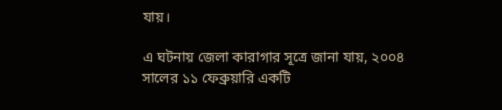যায়।

এ ঘটনায় জেলা কারাগার সূত্রে জানা যায়, ২০০৪ সালের ১১ ফেব্রুয়ারি একটি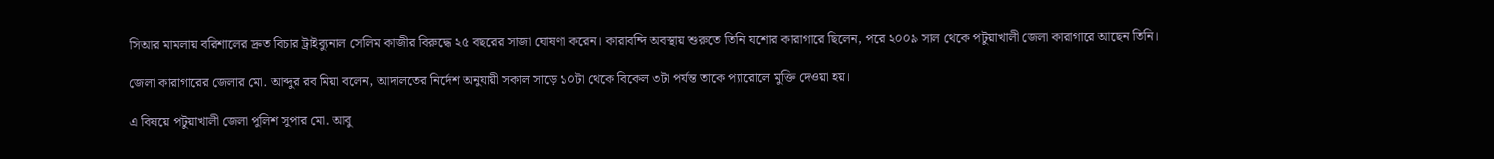সিআর মামলায় বরিশালের দ্রুত বিচার ট্রাইব্যুনাল সেলিম কাজীর বিরুদ্ধে ২৫ বছরের সাজা ঘোষণা করেন। কারাবন্দি অবস্থায় শুরুতে তিনি যশোর কারাগারে ছিলেন, পরে ২০০৯ সাল থেকে পটুয়াখালী জেলা কারাগারে আছেন তিনি।

জেলা কারাগারের জেলার মো. আব্দুর রব মিয়া বলেন, আদালতের নির্দেশ অনুযায়ী সকাল সাড়ে ১০টা থেকে বিকেল ৩টা পর্যন্ত তাকে প্যারোলে মুক্তি দেওয়া হয়।

এ বিষয়ে পটুয়াখালী জেলা পুলিশ সুপার মো. আবু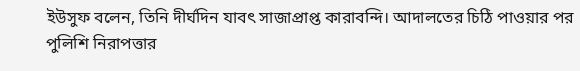ইউসুফ বলেন, তিনি দীর্ঘদিন যাবৎ সাজাপ্রাপ্ত কারাবন্দি। আদালতের চিঠি পাওয়ার পর পুলিশি নিরাপত্তার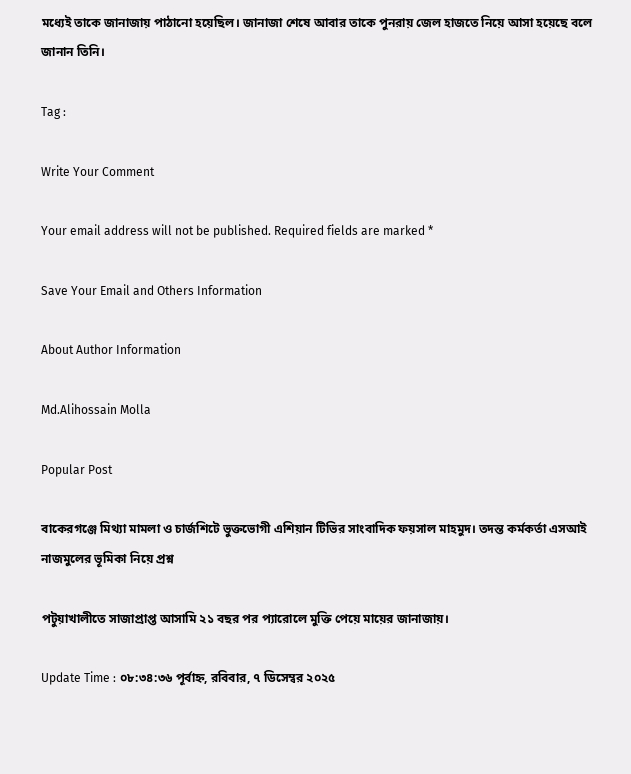মধ্যেই তাকে জানাজায় পাঠানো হয়েছিল। জানাজা শেষে আবার তাকে পুনরায় জেল হাজতে নিয়ে আসা হয়েছে বলে জানান তিনি।

Tag :

Write Your Comment

Your email address will not be published. Required fields are marked *

Save Your Email and Others Information

About Author Information

Md.Alihossain Molla

Popular Post

বাকেরগঞ্জে মিথ্যা মামলা ও চার্জশিটে ভুক্তভোগী এশিয়ান টিভির সাংবাদিক ফয়সাল মাহমুদ। তদন্ত কর্মকর্তা এসআই নাজমুলের ভূমিকা নিয়ে প্রশ্ন

পটুয়াখালীতে সাজাপ্রাপ্ত আসামি ২১ বছর পর প্যারোলে মুক্তি পেয়ে মায়ের জানাজায়।

Update Time : ০৮:৩৪:৩৬ পূর্বাহ্ন, রবিবার, ৭ ডিসেম্বর ২০২৫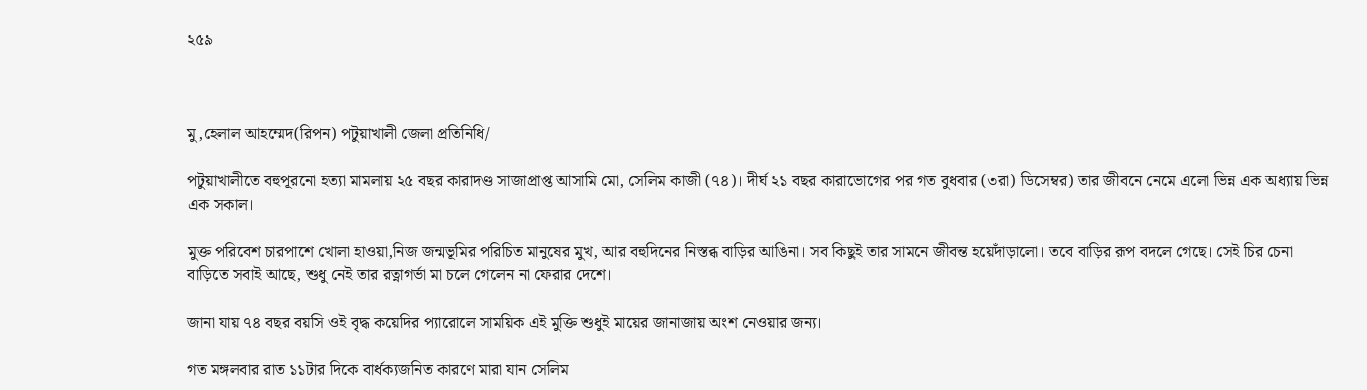২৫৯



মু,হেলাল আহম্মেদ(রিপন) পটুয়াখালী জেলা প্রতিনিধি/

পটুয়াখালীতে বহুপূরনো হত্যা মামলায় ২৫ বছর কারাদণ্ড সাজাপ্রাপ্ত আসামি মো, সেলিম কাজী (৭৪)। দীর্ঘ ২১ বছর কারাভোগের পর গত বুধবার (৩রা) ডিসেম্বর) তার জীবনে নেমে এলো ভিন্ন এক অধ্যায় ভিন্ন এক সকাল।

মুক্ত পরিবেশ চারপাশে খোলা হাওয়া,নিজ জন্মভূমির পরিচিত মানুষের মুখ, আর বহুদিনের নিস্তব্ধ বাড়ির আঙিনা। সব কিছুই তার সামনে জীবন্ত হয়েদাঁড়ালো। তবে বাড়ির রূপ বদলে গেছে। সেই চির চেনা বাড়িতে সবাই আছে, শুধু নেই তার রত্নাগর্ভা মা চলে গেলেন না ফেরার দেশে।

জানা যায় ৭৪ বছর বয়সি ওই বৃদ্ধ কয়েদির প্যারোলে সাময়িক এই মুক্তি শুধুই মায়ের জানাজায় অংশ নেওয়ার জন্য।

গত মঙ্গলবার রাত ১১টার দিকে বার্ধক্যজনিত কারণে মারা যান সেলিম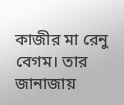কাজীর মা রেনু বেগম। তার জানাজায়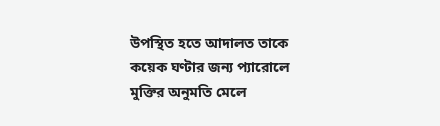উপস্থিত হতে আদালত তাকে কয়েক ঘণ্টার জন্য প্যারোলে মুক্তির অনুমতি মেলে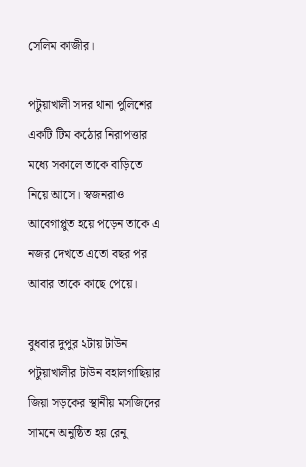সেলিম কাজীর।

পটুয়াখালী সদর থানা পুলিশের একটি টিম কঠোর নিরাপত্তার মধ্যে সকালে তাকে বাড়িতে নিয়ে আসে। স্বজনরাও আবেগাপ্লুত হয়ে পড়েন তাকে এ নজর দেখতে এতো বছর পর আবার তাকে কাছে পেয়ে।

বুধবার দুপুর ২টায় টাউন পটুয়াখালীর টাউন বহালগাছিয়ার জিয়া সড়কের স্থানীয় মসজিদের সামনে অনুষ্ঠিত হয় রেনু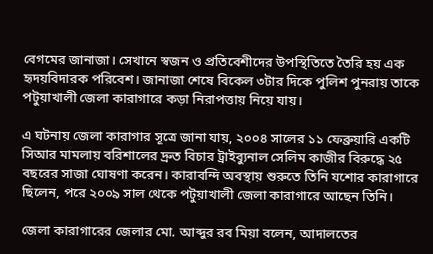বেগমের জানাজা। সেখানে স্বজন ও প্রতিবেশীদের উপস্থিতিতে তৈরি হয় এক হৃদয়বিদারক পরিবেশ। জানাজা শেষে বিকেল ৩টার দিকে পুলিশ পুনরায় তাকে পটুয়াখালী জেলা কারাগারে কড়া নিরাপত্তায় নিয়ে যায়।

এ ঘটনায় জেলা কারাগার সূত্রে জানা যায়, ২০০৪ সালের ১১ ফেব্রুয়ারি একটি সিআর মামলায় বরিশালের দ্রুত বিচার ট্রাইব্যুনাল সেলিম কাজীর বিরুদ্ধে ২৫ বছরের সাজা ঘোষণা করেন। কারাবন্দি অবস্থায় শুরুতে তিনি যশোর কারাগারে ছিলেন, পরে ২০০৯ সাল থেকে পটুয়াখালী জেলা কারাগারে আছেন তিনি।

জেলা কারাগারের জেলার মো. আব্দুর রব মিয়া বলেন, আদালতের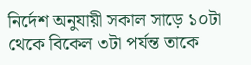নির্দেশ অনুযায়ী সকাল সাড়ে ১০টা থেকে বিকেল ৩টা পর্যন্ত তাকে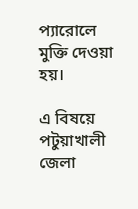প্যারোলে মুক্তি দেওয়া হয়।

এ বিষয়ে পটুয়াখালী জেলা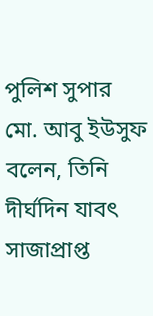পুলিশ সুপার মো. আবু ইউসুফ বলেন, তিনি দীর্ঘদিন যাবৎ সাজাপ্রাপ্ত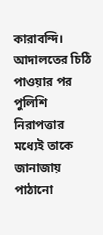কারাবন্দি। আদালতের চিঠি পাওয়ার পর পুলিশি নিরাপত্তার মধ্যেই তাকে জানাজায় পাঠানো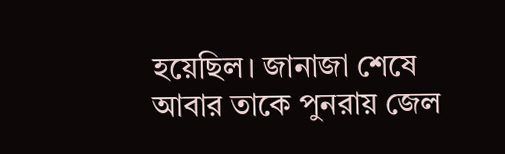হয়েছিল। জানাজা শেষে আবার তাকে পুনরায় জেল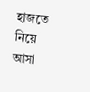হাজতে নিয়ে আসা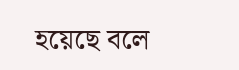হয়েছে বলে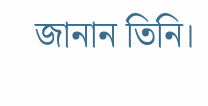জানান তিনি।